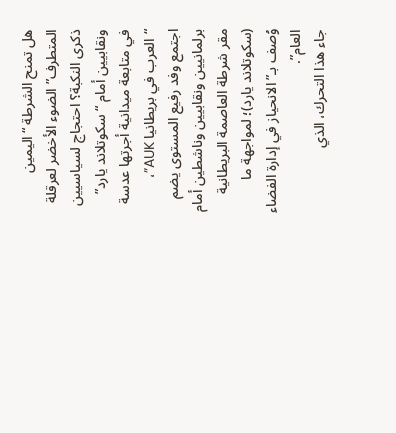هل تمنح الشرطة “اليمين المتطرف” الضوء الأخضر لعرقلة ذكرى النكبة؟ احتجاج لسياسيين ونقابيين أمام “سكوتلاند يارد”
في متابعة ميدانية أجرتها عدسة “العرب في بريطانيا AUK”، اجتمع وفد رفيع المستوى يضم برلمانيين ونقابيين وناشطين أمام مقر شرطة العاصمة البريطانية (سكوتلاند يارد)؛ لمواجهة ما وُصف بـ”الانحياز في إدارة الفضاء العام”.
جاء هذا التحرك، الذي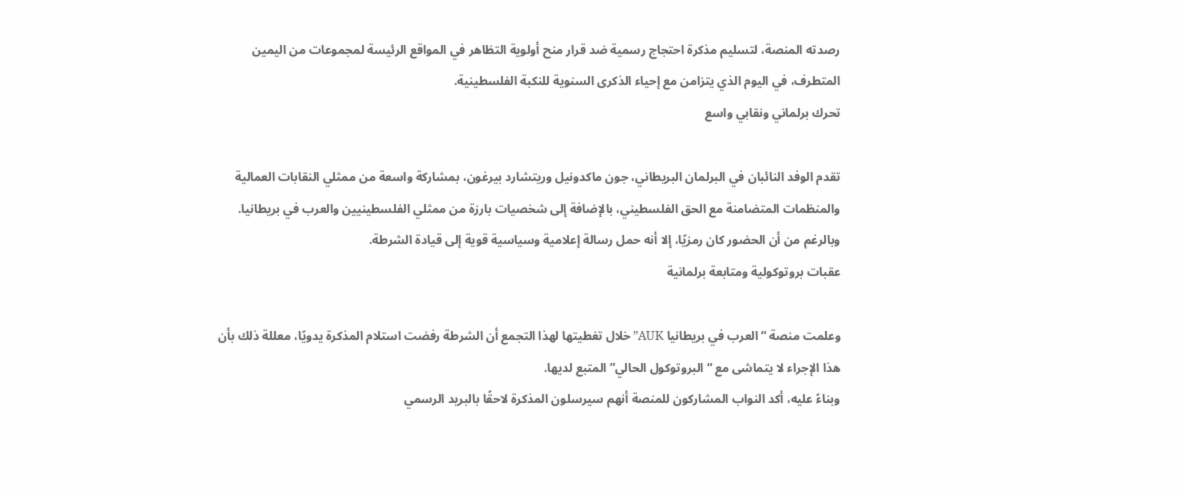رصدته المنصة، لتسليم مذكرة احتجاج رسمية ضد قرار منح أولوية التظاهر في المواقع الرئيسة لمجموعات من اليمين المتطرف، في اليوم الذي يتزامن مع إحياء الذكرى السنوية للنكبة الفلسطينية.
تحرك برلماني ونقابي واسع

تقدم الوفد النائبان في البرلمان البريطاني، جون ماكدونيل وريتشارد بيرغون، بمشاركة واسعة من ممثلي النقابات العمالية والمنظمات المتضامنة مع الحق الفلسطيني، بالإضافة إلى شخصيات بارزة من ممثلي الفلسطينيين والعرب في بريطانيا. وبالرغم من أن الحضور كان رمزيًا، إلا أنه حمل رسالة إعلامية وسياسية قوية إلى قيادة الشرطة.
عقبات بروتوكولية ومتابعة برلمانية

وعلمت منصة “العرب في بريطانيا AUK” خلال تغطيتها لهذا التجمع أن الشرطة رفضت استلام المذكرة يدويًا، معللة ذلك بأن هذا الإجراء لا يتماشى مع “البروتوكول الحالي” المتبع لديها.
وبناءً عليه، أكد النواب المشاركون للمنصة أنهم سيرسلون المذكرة لاحقًا بالبريد الرسمي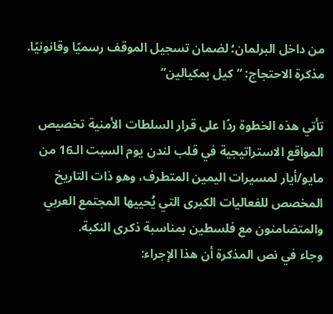من داخل البرلمان؛ لضمان تسجيل الموقف رسميًا وقانونيًا.
مذكرة الاحتجاج: “كيل بمكيالين”

تأتي هذه الخطوة ردًا على قرار السلطات الأمنية تخصيص المواقع الاستراتيجية في قلب لندن يوم السبت الـ16 من مايو/أيار لمسيرات اليمين المتطرف، وهو ذات التاريخ المخصص للفعاليات الكبرى التي يُحييها المجتمع العربي والمتضامنون مع فلسطين بمناسبة ذكرى النكبة.
وجاء في نص المذكرة أن هذا الإجراء: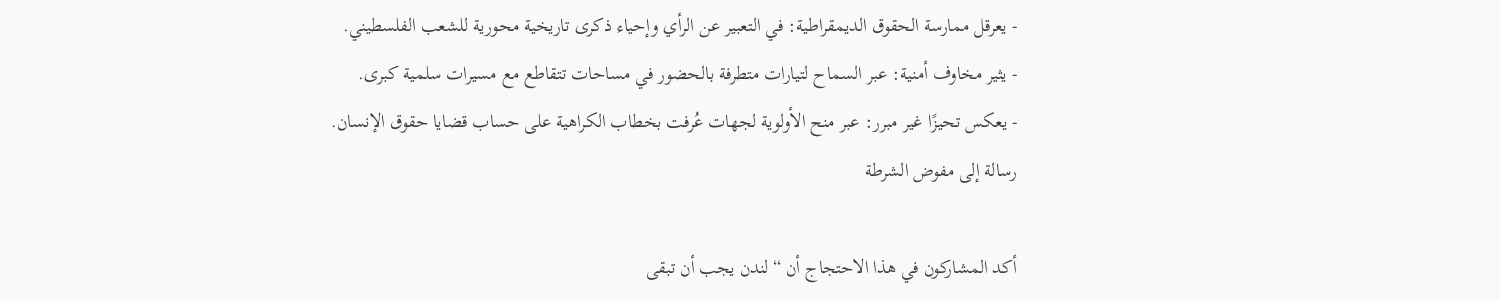- يعرقل ممارسة الحقوق الديمقراطية: في التعبير عن الرأي وإحياء ذكرى تاريخية محورية للشعب الفلسطيني.
- يثير مخاوف أمنية: عبر السماح لتيارات متطرفة بالحضور في مساحات تتقاطع مع مسيرات سلمية كبرى.
- يعكس تحيزًا غير مبرر: عبر منح الأولوية لجهات عُرفت بخطاب الكراهية على حساب قضايا حقوق الإنسان.
رسالة إلى مفوض الشرطة

أكد المشاركون في هذا الاحتجاج أن “لندن يجب أن تبقى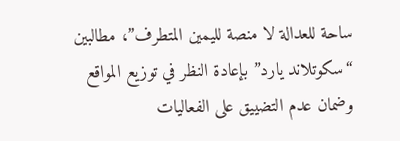ساحة للعدالة لا منصة لليمين المتطرف”، مطالبين “سكوتلاند يارد” بإعادة النظر في توزيع المواقع وضمان عدم التضييق على الفعاليات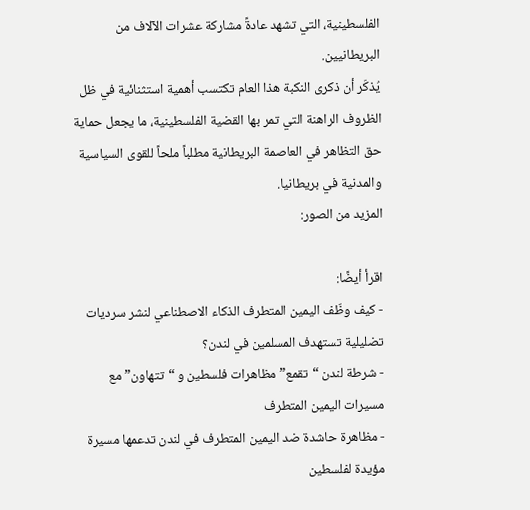الفلسطينية، التي تشهد عادةً مشاركة عشرات الآلاف من البريطانيين.
يُذكَر أن ذكرى النكبة هذا العام تكتسب أهمية استثنائية في ظل الظروف الراهنة التي تمر بها القضية الفلسطينية، ما يجعل حماية حق التظاهر في العاصمة البريطانية مطلباً ملحاً للقوى السياسية والمدنية في بريطانيا.
المزيد من الصور:

اقرأ أيضًا:
- كيف وظّف اليمين المتطرف الذكاء الاصطناعي لنشر سرديات تضليلية تستهدف المسلمين في لندن؟
- شرطة لندن “تقمع” مظاهرات فلسطين و “تتهاون” مع مسيرات اليمين المتطرف
- مظاهرة حاشدة ضد اليمين المتطرف في لندن تدعمها مسيرة مؤيدة لفلسطين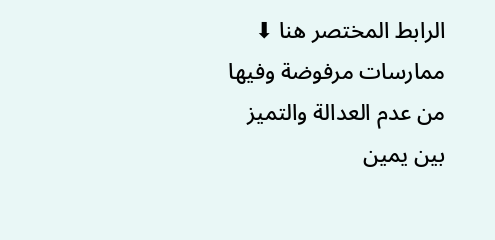الرابط المختصر هنا ⬇
ممارسات مرفوضة وفيها من عدم العدالة والتميز بين يمين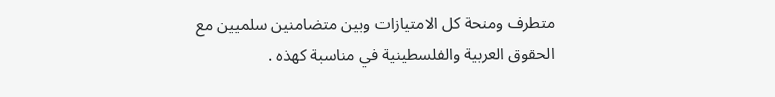متطرف ومنحة كل الامتيازات وبين متضامنين سلميين مع الحقوق العربية والفلسطينية في مناسبة كهذه .